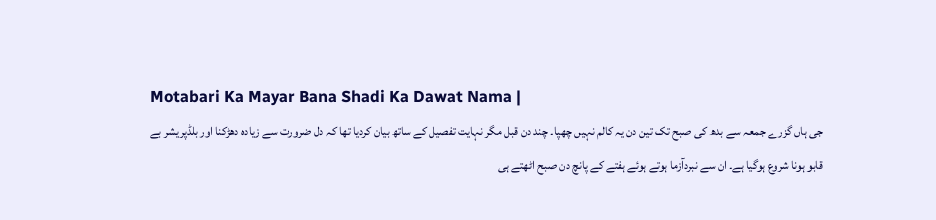Motabari Ka Mayar Bana Shadi Ka Dawat Nama |
جی ہاں گزرے جمعہ سے بدھ کی صبح تک تین دن یہ کالم نہیں چھپا۔ چند دن قبل مگر نہایت تفصیل کے ساتھ بیان کردیا تھا کہ دل ضرورت سے زیادہ دھڑکنا اور بلڈپریشر بے قابو ہونا شروع ہوگیا ہے۔ ان سے نبردآزما ہوتے ہوئے ہفتے کے پانچ دن صبح اٹھتے ہی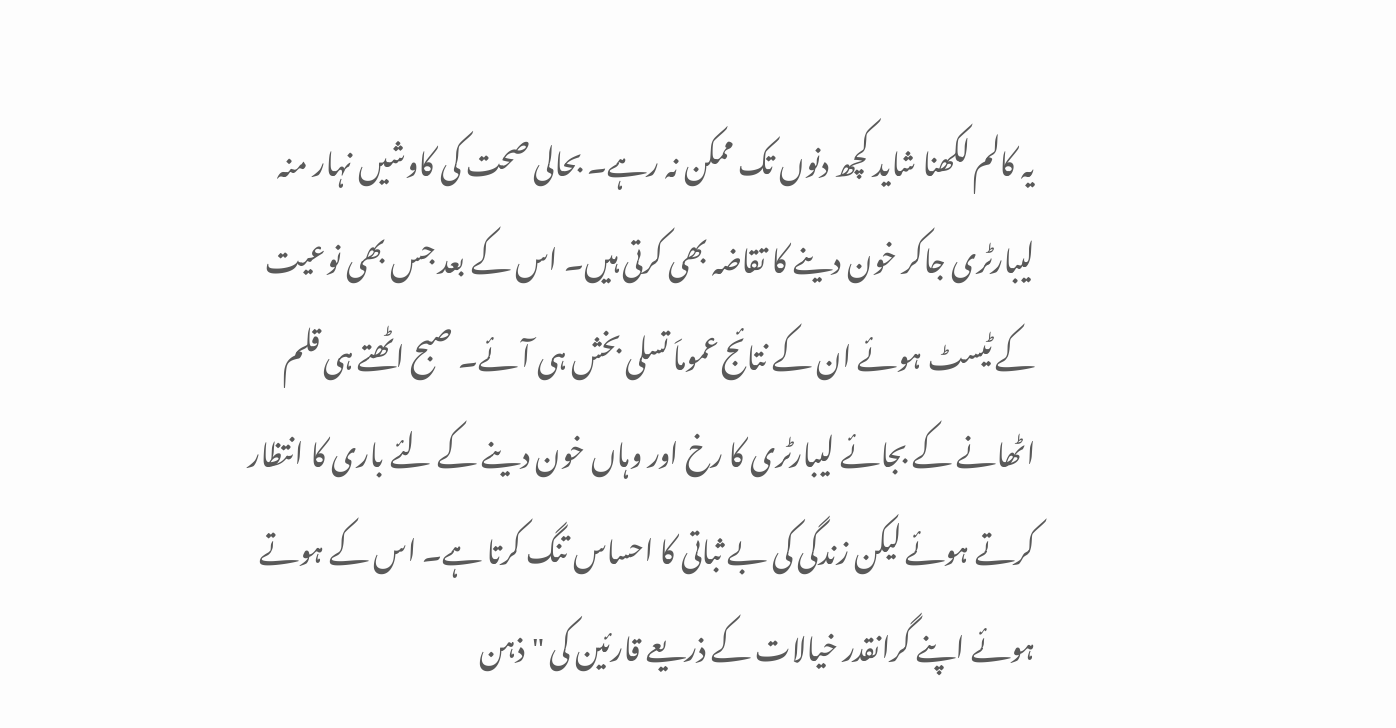یہ کالم لکھنا شاید کچھ دنوں تک ممکن نہ رہے۔ بحالی صحت کی کاوشیں نہار منہ لیبارٹری جاکر خون دینے کا تقاضہ بھی کرتی ہیں۔ اس کے بعد جس بھی نوعیت کے ٹیسٹ ہوئے ان کے نتائج عموماَ تسلی بخش ہی آئے۔ صبح اٹھتے ہی قلم اٹھانے کے بجائے لیبارٹری کا رخ اور وہاں خون دینے کے لئے باری کا انتظار کرتے ہوئے لیکن زندگی کی بے ثباتی کا احساس تنگ کرتا ہے۔ اس کے ہوتے ہوئے اپنے گرانقدر خیالات کے ذریعے قارئین کی "ذہن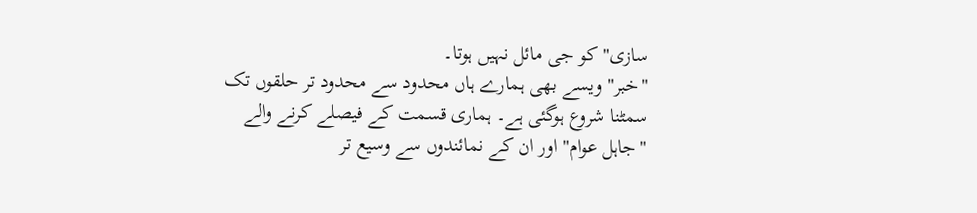سازی" کو جی مائل نہیں ہوتا۔
"خبر" ویسے بھی ہمارے ہاں محدود سے محدود تر حلقوں تک سمٹنا شروع ہوگئی ہے۔ ہماری قسمت کے فیصلے کرنے والے "جاہل عوام" اور ان کے نمائندوں سے وسیع تر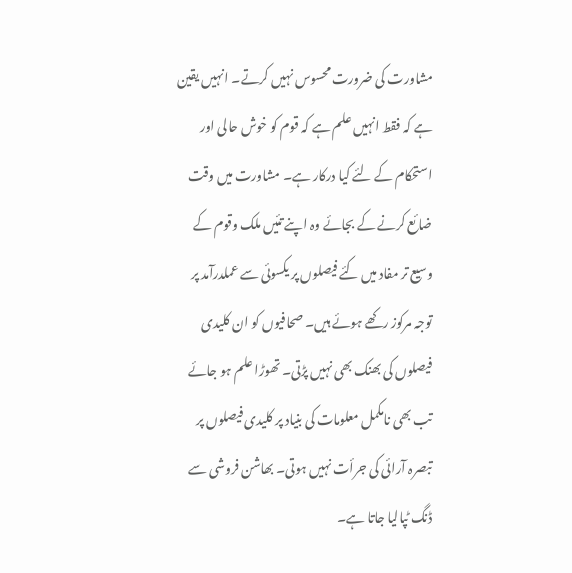مشاورت کی ضرورت محسوس نہیں کرتے۔ انہیں یقین ہے کہ فقط انہیں علم ہے کہ قوم کو خوش حالی اور استحکام کے لئے کیا درکار ہے۔ مشاورت میں وقت ضائع کرنے کے بجائے وہ اپنے تئیں ملک وقوم کے وسیع تر مفاد میں کئے فیصلوں پر یکسوئی سے عملدرآمد پر توجہ مرکوز رکھے ہوئے ہیں۔ صحافیوں کو ان کلیدی فیصلوں کی بھنک بھی نہیں پڑتی۔ تھوڑا علم ہو جائے تب بھی نامکمل معلومات کی بنیاد پر کلیدی فیصلوں پر تبصرہ آرائی کی جرأت نہیں ہوتی۔ بھاشن فروشی سے ڈنگ ٹپالیا جاتا ہے۔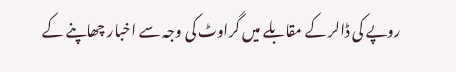روپے کی ڈالر کے مقابلے میں گراوٹ کی وجہ سے اخبار چھاپنے کے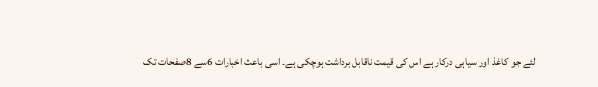لئے جو کاغذ اور سیاہی درکار ہے اس کی قیمت ناقابل برداشت ہوچکی ہے۔ اسی باعث اخبارات 6سے 8صفحات تک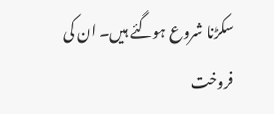سکڑنا شروع ہوگئے ہیں۔ ان کی فروخت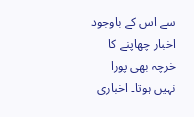سے اس کے باوجود اخبار چھاپنے کا خرچہ بھی پورا نہیں ہوتا۔ اخباری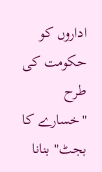اداروں کو حکومت کی طرح "خسارے کا بجٹ" بنانا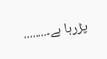پڑرہا ہے۔........